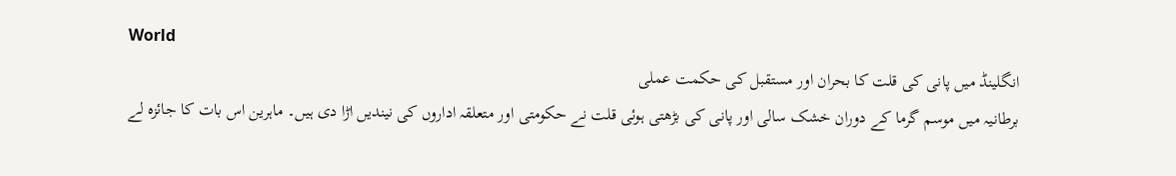World
انگلینڈ میں پانی کی قلت کا بحران اور مستقبل کی حکمت عملی
برطانیہ میں موسم گرما کے دوران خشک سالی اور پانی کی بڑھتی ہوئی قلت نے حکومتی اور متعلقہ اداروں کی نیندیں اڑا دی ہیں۔ ماہرین اس بات کا جائزہ لے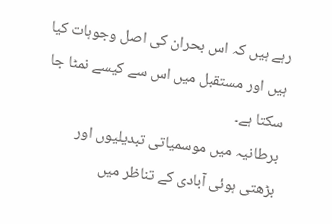رہے ہیں کہ اس بحران کی اصل وجوہات کیا ہیں اور مستقبل میں اس سے کیسے نمٹا جا سکتا ہے۔
برطانیہ میں موسمیاتی تبدیلیوں اور بڑھتی ہوئی آبادی کے تناظر میں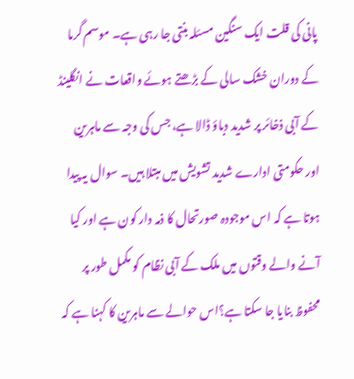پانی کی قلت ایک سنگین مسئلہ بنتی جا رہی ہے۔ موسم گرما کے دوران خشک سالی کے بڑھتے ہوئے واقعات نے انگلینڈ کے آبی ذخائر پر شدید دباؤ ڈالا ہے، جس کی وجہ سے ماہرین اور حکومتی ادارے شدید تشویش میں مبتلا ہیں۔ سوال یہ پیدا ہوتا ہے کہ اس موجودہ صورتحال کا ذمہ دار کون ہے اور کیا آنے والے وقتوں میں ملک کے آبی نظام کو مکمل طور پر محفوظ بنایا جا سکتا ہے؟اس حوالے سے ماہرین کا کہنا ہے کہ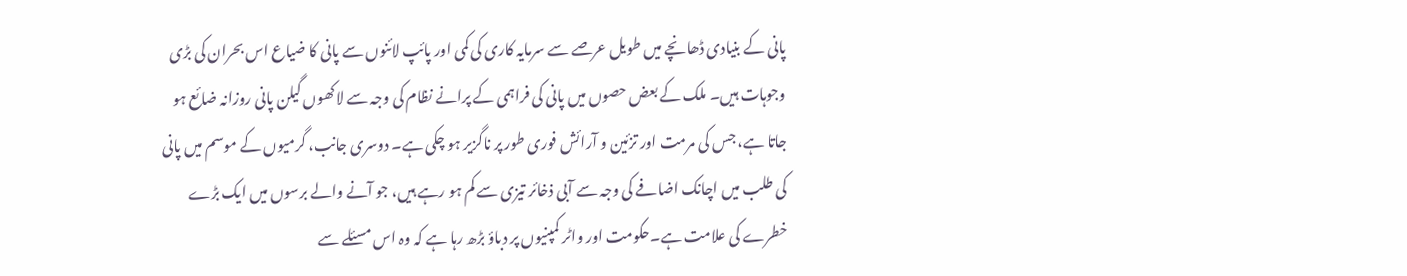پانی کے بنیادی ڈھانچے میں طویل عرصے سے سرمایہ کاری کی کمی اور پائپ لائنوں سے پانی کا ضیاع اس بحران کی بڑی وجوہات ہیں۔ ملک کے بعض حصوں میں پانی کی فراہمی کے پرانے نظام کی وجہ سے لاکھوں گیلن پانی روزانہ ضائع ہو جاتا ہے، جس کی مرمت اور تزئین و آرائش فوری طور پر ناگزیر ہو چکی ہے۔ دوسری جانب، گرمیوں کے موسم میں پانی کی طلب میں اچانک اضافے کی وجہ سے آبی ذخائر تیزی سے کم ہو رہے ہیں، جو آنے والے برسوں میں ایک بڑے خطرے کی علامت ہے۔حکومت اور واٹر کمپنیوں پر دباؤ بڑھ رہا ہے کہ وہ اس مسئلے سے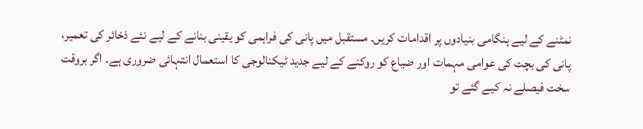نمٹنے کے لیے ہنگامی بنیادوں پر اقدامات کریں۔ مستقبل میں پانی کی فراہمی کو یقینی بنانے کے لیے نئے ذخائر کی تعمیر، پانی کی بچت کی عوامی مہمات اور ضیاع کو روکنے کے لیے جدید ٹیکنالوجی کا استعمال انتہائی ضروری ہے۔ اگر بروقت سخت فیصلے نہ کیے گئے تو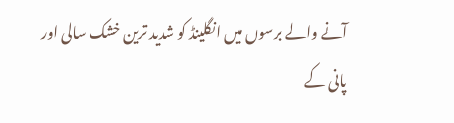آنے والے برسوں میں انگلینڈ کو شدید ترین خشک سالی اور پانی کے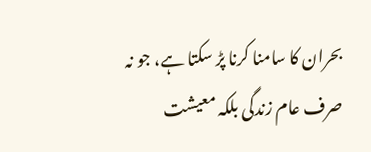بحران کا سامنا کرنا پڑ سکتا ہے، جو نہ صرف عام زندگی بلکہ معیشت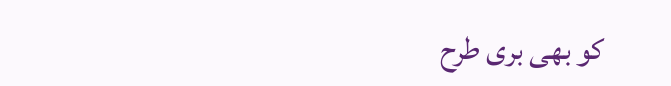کو بھی بری طرح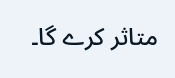متاثر کرے گا۔